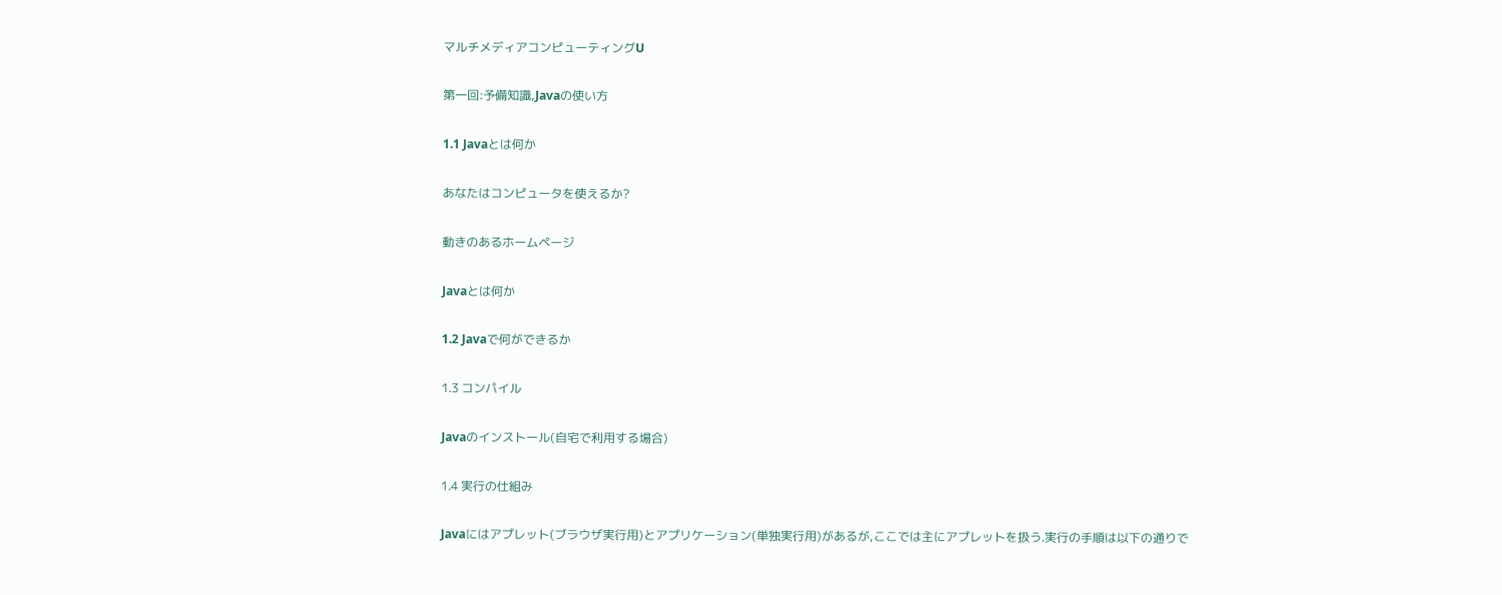マルチメディアコンピューティングU

第一回:予備知識,Javaの使い方

1.1 Javaとは何か

あなたはコンピュータを使えるか?

動きのあるホームページ

Javaとは何か

1.2 Javaで何ができるか

1.3 コンパイル

Javaのインストール(自宅で利用する場合)

1.4 実行の仕組み

Javaにはアプレット(ブラウザ実行用)とアプリケーション(単独実行用)があるが,ここでは主にアプレットを扱う.実行の手順は以下の通りで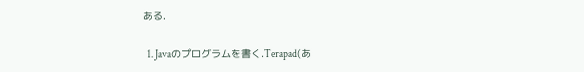ある.

  1. Javaのプログラムを書く.Terapad(あ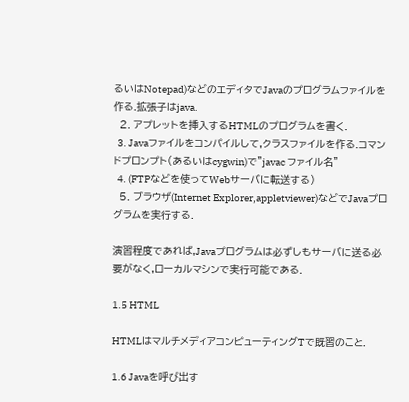るいはNotepad)などのエディタでJavaのプログラムファイルを作る.拡張子はjava.
  2. アプレットを挿入するHTMLのプログラムを書く.
  3. Javaファイルをコンパイルして,クラスファイルを作る.コマンドプロンプト(あるいはcygwin)で"javac ファイル名"
  4. (FTPなどを使ってWebサーバに転送する)
  5. ブラウザ(Internet Explorer,appletviewer)などでJavaプログラムを実行する.

演習程度であれば,Javaプログラムは必ずしもサーバに送る必要がなく,ローカルマシンで実行可能である.

1.5 HTML

HTMLはマルチメディアコンピューティングTで既習のこと.

1.6 Javaを呼び出す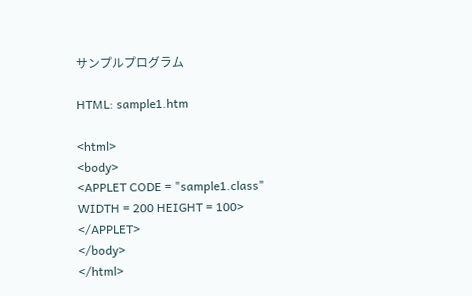サンプルプログラム

HTML: sample1.htm

<html>
<body>
<APPLET CODE = "sample1.class" WIDTH = 200 HEIGHT = 100>
</APPLET>
</body>
</html>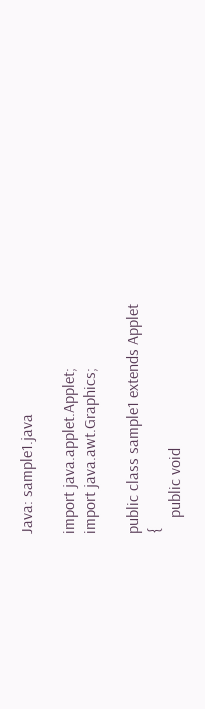Java: sample1.java

import java.applet.Applet;
import java.awt.Graphics;

public class sample1 extends Applet
{
    public void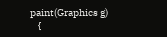paint(Graphics g)
    {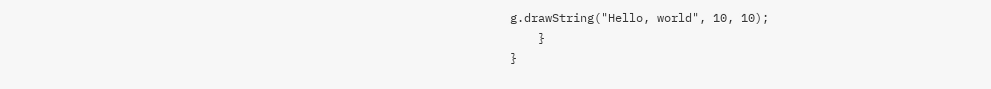g.drawString("Hello, world", 10, 10);
    }
}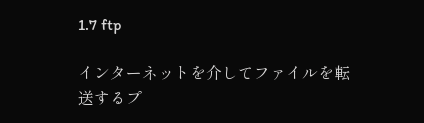1.7 ftp

インターネットを介してファイルを転送するプ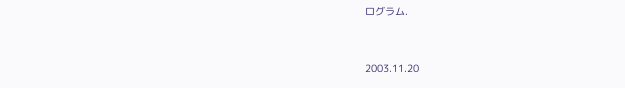ログラム.


2003.11.20